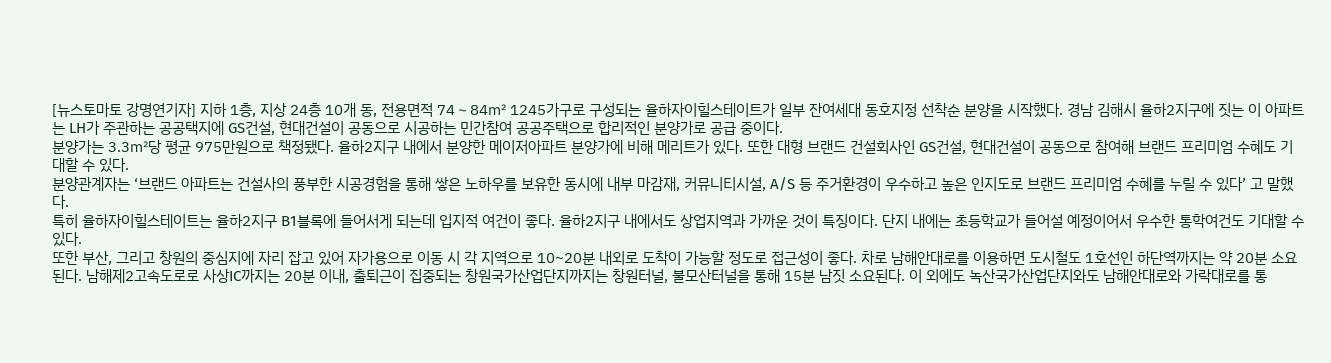[뉴스토마토 강명연기자] 지하 1층, 지상 24층 10개 동, 전용면적 74∼84㎡ 1245가구로 구성되는 율하자이힐스테이트가 일부 잔여세대 동호지정 선착순 분양을 시작했다. 경남 김해시 율하2지구에 짓는 이 아파트는 LH가 주관하는 공공택지에 GS건설, 현대건설이 공동으로 시공하는 민간참여 공공주택으로 합리적인 분양가로 공급 중이다.
분양가는 3.3㎡당 평균 975만원으로 책정됐다. 율하2지구 내에서 분양한 메이저아파트 분양가에 비해 메리트가 있다. 또한 대형 브랜드 건설회사인 GS건설, 현대건설이 공동으로 참여해 브랜드 프리미엄 수혜도 기대할 수 있다.
분양관계자는 ‘브랜드 아파트는 건설사의 풍부한 시공경험을 통해 쌓은 노하우를 보유한 동시에 내부 마감재, 커뮤니티시설, A/S 등 주거환경이 우수하고 높은 인지도로 브랜드 프리미엄 수혜를 누릴 수 있다’ 고 말했다.
특히 율하자이힐스테이트는 율하2지구 B1블록에 들어서게 되는데 입지적 여건이 좋다. 율하2지구 내에서도 상업지역과 가까운 것이 특징이다. 단지 내에는 초등학교가 들어설 예정이어서 우수한 통학여건도 기대할 수 있다.
또한 부산, 그리고 창원의 중심지에 자리 잡고 있어 자가용으로 이동 시 각 지역으로 10~20분 내외로 도착이 가능할 정도로 접근성이 좋다. 차로 남해안대로를 이용하면 도시철도 1호선인 하단역까지는 약 20분 소요된다. 남해제2고속도로로 사상IC까지는 20분 이내, 출퇴근이 집중되는 창원국가산업단지까지는 창원터널, 불모산터널을 통해 15분 남짓 소요된다. 이 외에도 녹산국가산업단지와도 남해안대로와 가락대로를 통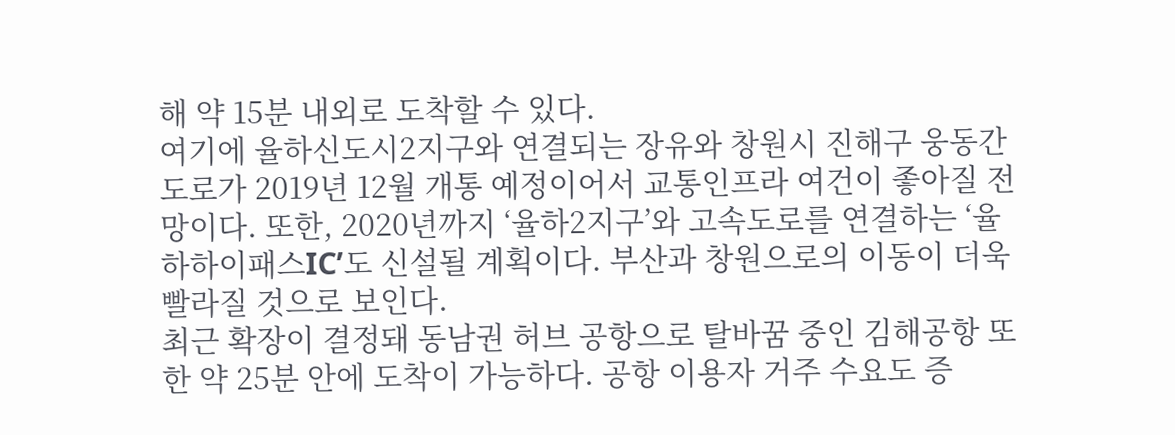해 약 15분 내외로 도착할 수 있다.
여기에 율하신도시2지구와 연결되는 장유와 창원시 진해구 웅동간 도로가 2019년 12월 개통 예정이어서 교통인프라 여건이 좋아질 전망이다. 또한, 2020년까지 ‘율하2지구’와 고속도로를 연결하는 ‘율하하이패스IC’도 신설될 계획이다. 부산과 창원으로의 이동이 더욱 빨라질 것으로 보인다.
최근 확장이 결정돼 동남권 허브 공항으로 탈바꿈 중인 김해공항 또한 약 25분 안에 도착이 가능하다. 공항 이용자 거주 수요도 증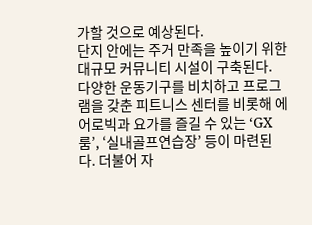가할 것으로 예상된다.
단지 안에는 주거 만족을 높이기 위한 대규모 커뮤니티 시설이 구축된다. 다양한 운동기구를 비치하고 프로그램을 갖춘 피트니스 센터를 비롯해 에어로빅과 요가를 즐길 수 있는 ‘GX룸’, ‘실내골프연습장’ 등이 마련된다. 더불어 자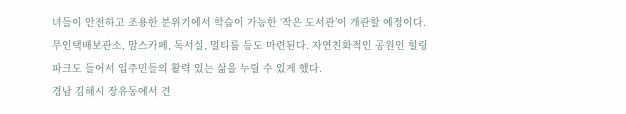녀들이 안전하고 조용한 분위기에서 학습이 가능한 ‘작은 도서관’이 개관할 예정이다. 무인택배보관소, 맘스카페, 독서실, 멀티룸 등도 마련된다. 자연친화적인 공원인 힐링파크도 들어서 입주민들의 활력 있는 삶을 누릴 수 있게 했다.
경남 김해시 장유동에서 견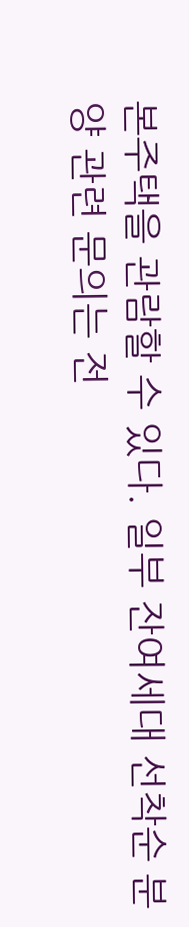본주택을 관람할 수 있다. 일부 잔여세대 선착순 분양 관련 문의는 전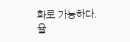화로 가능하다.
율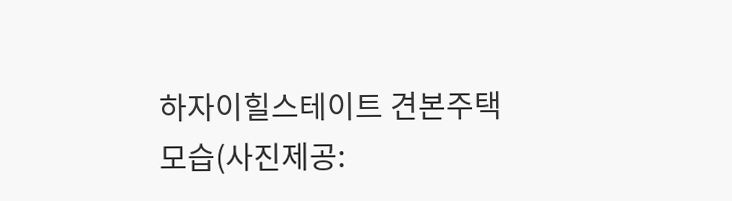하자이힐스테이트 견본주택 모습(사진제공: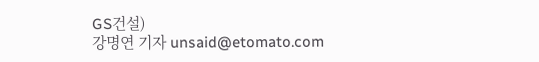GS건설)
강명연 기자 unsaid@etomato.com